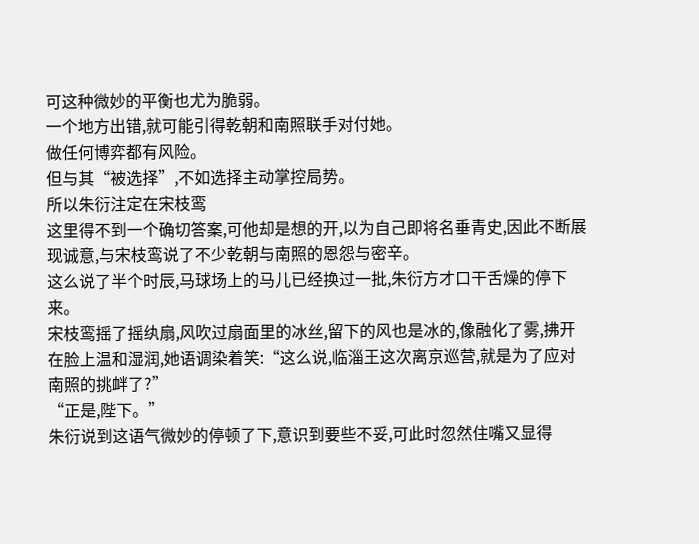可这种微妙的平衡也尤为脆弱。
一个地方出错,就可能引得乾朝和南照联手对付她。
做任何博弈都有风险。
但与其“被选择”,不如选择主动掌控局势。
所以朱衍注定在宋枝鸾
这里得不到一个确切答案,可他却是想的开,以为自己即将名垂青史,因此不断展现诚意,与宋枝鸾说了不少乾朝与南照的恩怨与密辛。
这么说了半个时辰,马球场上的马儿已经换过一批,朱衍方才口干舌燥的停下来。
宋枝鸾摇了摇纨扇,风吹过扇面里的冰丝,留下的风也是冰的,像融化了雾,拂开在脸上温和湿润,她语调染着笑:“这么说,临淄王这次离京巡营,就是为了应对南照的挑衅了?”
“正是,陛下。”
朱衍说到这语气微妙的停顿了下,意识到要些不妥,可此时忽然住嘴又显得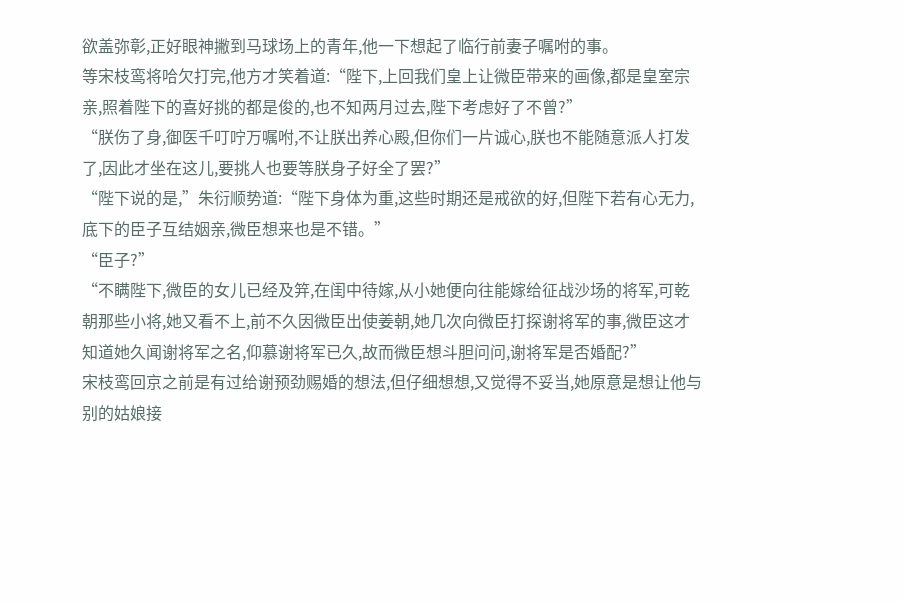欲盖弥彰,正好眼神撇到马球场上的青年,他一下想起了临行前妻子嘱咐的事。
等宋枝鸾将哈欠打完,他方才笑着道:“陛下,上回我们皇上让微臣带来的画像,都是皇室宗亲,照着陛下的喜好挑的都是俊的,也不知两月过去,陛下考虑好了不曾?”
“朕伤了身,御医千叮咛万嘱咐,不让朕出养心殿,但你们一片诚心,朕也不能随意派人打发了,因此才坐在这儿,要挑人也要等朕身子好全了罢?”
“陛下说的是,”朱衍顺势道:“陛下身体为重,这些时期还是戒欲的好,但陛下若有心无力,底下的臣子互结姻亲,微臣想来也是不错。”
“臣子?”
“不瞒陛下,微臣的女儿已经及笄,在闺中待嫁,从小她便向往能嫁给征战沙场的将军,可乾朝那些小将,她又看不上,前不久因微臣出使姜朝,她几次向微臣打探谢将军的事,微臣这才知道她久闻谢将军之名,仰慕谢将军已久,故而微臣想斗胆问问,谢将军是否婚配?”
宋枝鸾回京之前是有过给谢预劲赐婚的想法,但仔细想想,又觉得不妥当,她原意是想让他与别的姑娘接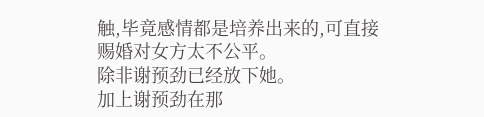触,毕竟感情都是培养出来的,可直接赐婚对女方太不公平。
除非谢预劲已经放下她。
加上谢预劲在那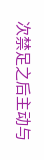次禁足之后主动与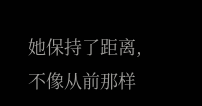她保持了距离,不像从前那样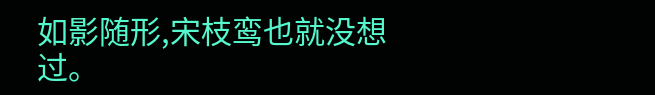如影随形,宋枝鸾也就没想过。